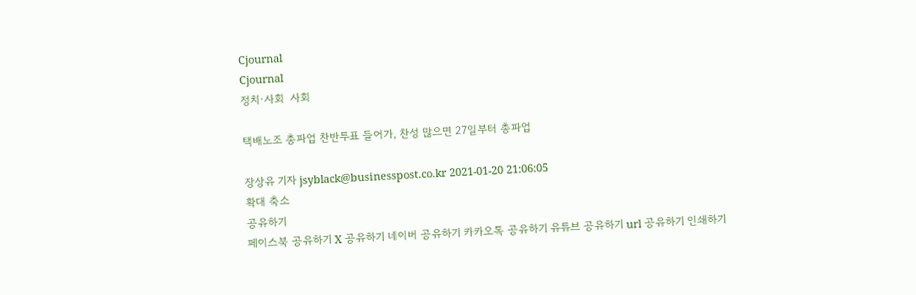Cjournal
Cjournal
정치·사회  사회

택배노조 총파업 찬반투표 들어가, 찬성 많으면 27일부터 총파업

장상유 기자 jsyblack@businesspost.co.kr 2021-01-20 21:06:05
확대 축소
공유하기
페이스북 공유하기 X 공유하기 네이버 공유하기 카카오톡 공유하기 유튜브 공유하기 url 공유하기 인쇄하기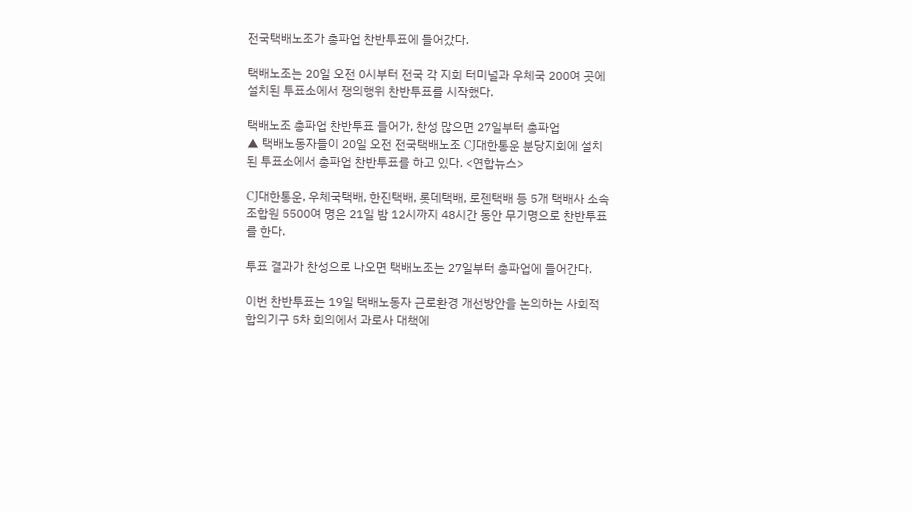전국택배노조가 총파업 찬반투표에 들어갔다.

택배노조는 20일 오전 0시부터 전국 각 지회 터미널과 우체국 200여 곳에 설치된 투표소에서 쟁의행위 찬반투표를 시작했다.

택배노조 총파업 찬반투표 들어가, 찬성 많으면 27일부터 총파업
▲ 택배노동자들이 20일 오전 전국택배노조 CJ대한통운 분당지회에 설치된 투표소에서 총파업 찬반투표를 하고 있다. <연합뉴스>

CJ대한통운, 우체국택배, 한진택배, 롯데택배, 로젠택배 등 5개 택배사 소속 조합원 5500여 명은 21일 밤 12시까지 48시간 동안 무기명으로 찬반투표를 한다.

투표 결과가 찬성으로 나오면 택배노조는 27일부터 총파업에 들어간다.

이번 찬반투표는 19일 택배노동자 근로환경 개선방안을 논의하는 사회적 합의기구 5차 회의에서 과로사 대책에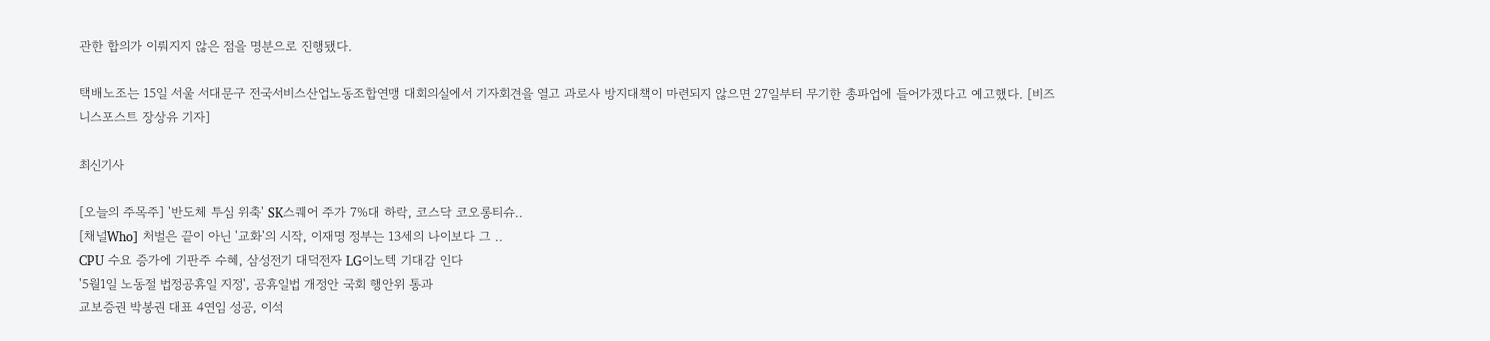관한 합의가 이뤄지지 않은 점을 명분으로 진행됐다.

택배노조는 15일 서울 서대문구 전국서비스산업노동조합연맹 대회의실에서 기자회견을 열고 과로사 방지대책이 마련되지 않으면 27일부터 무기한 총파업에 들어가겠다고 예고했다. [비즈니스포스트 장상유 기자]

최신기사

[오늘의 주목주] '반도체 투심 위축' SK스퀘어 주가 7%대 하락, 코스닥 코오롱티슈..
[채널Who] 처벌은 끝이 아닌 '교화'의 시작, 이재명 정부는 13세의 나이보다 그 ..
CPU 수요 증가에 기판주 수혜, 삼성전기 대덕전자 LG이노텍 기대감 인다
'5월1일 노동절 법정공휴일 지정', 공휴일법 개정안 국회 행안위 통과
교보증권 박봉권 대표 4연임 성공, 이석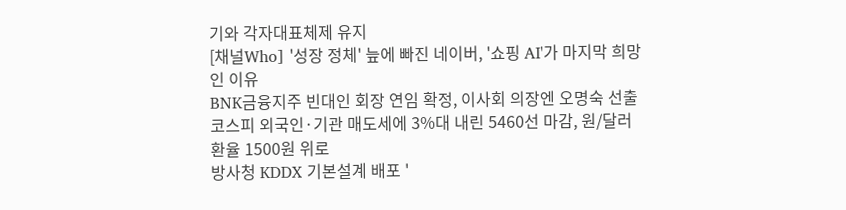기와 각자대표체제 유지
[채널Who] '성장 정체' 늪에 빠진 네이버, '쇼핑 AI'가 마지막 희망인 이유
BNK금융지주 빈대인 회장 연임 확정, 이사회 의장엔 오명숙 선출
코스피 외국인·기관 매도세에 3%대 내린 5460선 마감, 원/달러 환율 1500원 위로
방사청 KDDX 기본설계 배포 '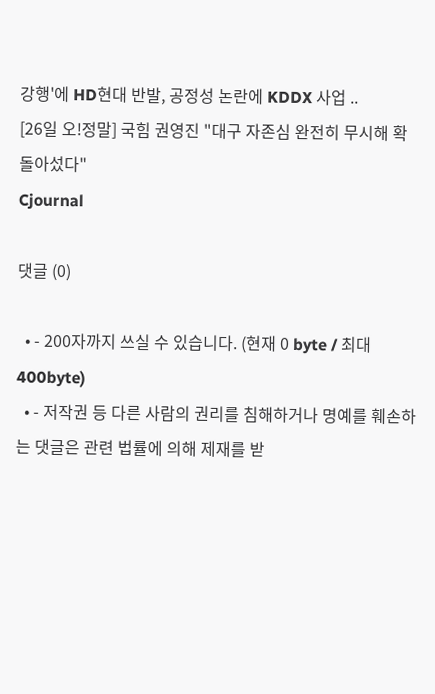강행'에 HD현대 반발, 공정성 논란에 KDDX 사업 ..
[26일 오!정말] 국힘 권영진 "대구 자존심 완전히 무시해 확 돌아섰다"
Cjournal

댓글 (0)

  • - 200자까지 쓰실 수 있습니다. (현재 0 byte / 최대 400byte)
  • - 저작권 등 다른 사람의 권리를 침해하거나 명예를 훼손하는 댓글은 관련 법률에 의해 제재를 받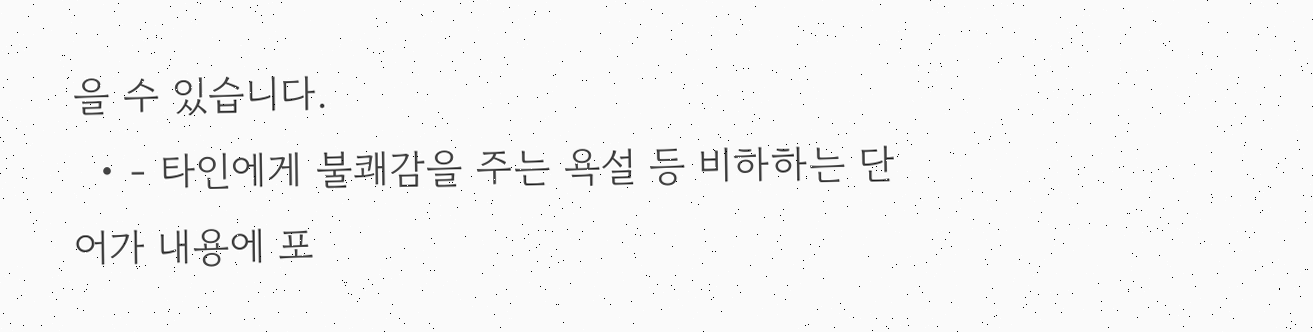을 수 있습니다.
  • - 타인에게 불쾌감을 주는 욕설 등 비하하는 단어가 내용에 포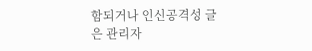함되거나 인신공격성 글은 관리자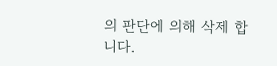의 판단에 의해 삭제 합니다.